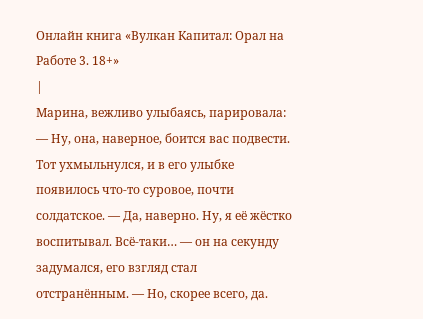Онлайн книга «Вулкан Капитал: Орал на Работе 3. 18+»
|
Марина, вежливо улыбаясь, парировала: — Ну, она, наверное, боится вас подвести. Тот ухмыльнулся, и в его улыбке появилось что-то суровое, почти солдатское. — Да, наверно. Ну, я её жёстко воспитывал. Всё-таки… — он на секунду задумался, его взгляд стал отстранённым. — Но, скорее всего, да.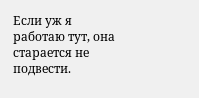Если уж я работаю тут, она старается не подвести.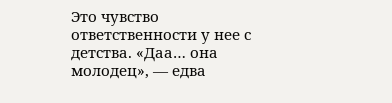Это чувство ответственности у нее с детства. «Даа… она молодец», — едва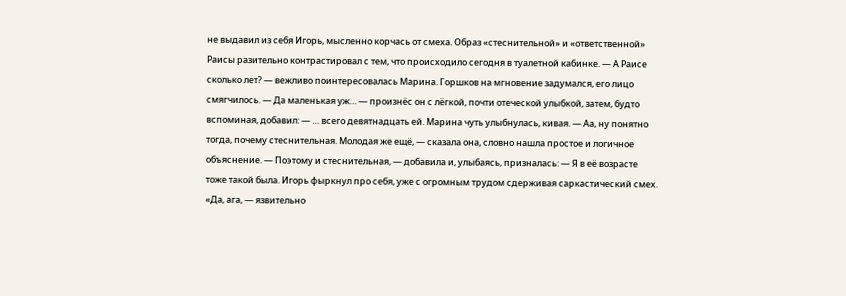не выдавил из себя Игорь, мысленно корчась от смеха. Образ «стеснительной» и «ответственной» Раисы разительно контрастировал с тем, что происходило сегодня в туалетной кабинке. — А Раисе сколько лет? — вежливо поинтересовалась Марина. Горшков на мгновение задумался, его лицо смягчилось. — Да маленькая уж… — произнёс он с лёгкой, почти отеческой улыбкой, затем, будто вспоминая, добавил: — … всего девятнадцать ей. Марина чуть улыбнулась, кивая. — Аа, ну понятно тогда, почему стеснительная. Молодая же ещё, — сказала она, словно нашла простое и логичное объяснение. — Поэтому и стеснительная, — добавила и, улыбаясь, призналась: — Я в её возрасте тоже такой была. Игорь фыркнул про себя, уже с огромным трудом сдерживая саркастический смех. «Да, ага, — язвительно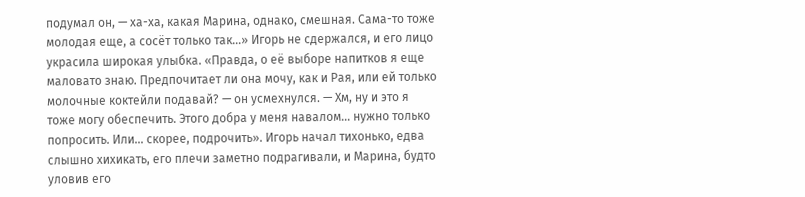подумал он, — ха-ха, какая Марина, однако, смешная. Сама-то тоже молодая еще, а сосёт только так…» Игорь не сдержался, и его лицо украсила широкая улыбка. «Правда, о её выборе напитков я еще маловато знаю. Предпочитает ли она мочу, как и Рая, или ей только молочные коктейли подавай? — он усмехнулся. — Хм, ну и это я тоже могу обеспечить. Этого добра у меня навалом… нужно только попросить. Или… скорее, подрочить». Игорь начал тихонько, едва слышно хихикать, его плечи заметно подрагивали, и Марина, будто уловив его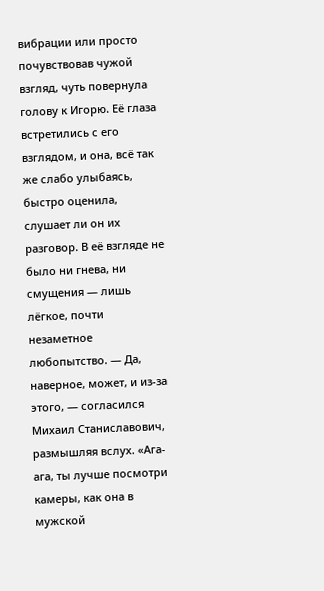вибрации или просто почувствовав чужой взгляд, чуть повернула голову к Игорю. Её глаза встретились с его взглядом, и она, всё так же слабо улыбаясь, быстро оценила, слушает ли он их разговор. В её взгляде не было ни гнева, ни смущения — лишь лёгкое, почти незаметное любопытство. — Да, наверное, может, и из-за этого, — согласился Михаил Станиславович, размышляя вслух. «Ага-ага, ты лучше посмотри камеры, как она в мужской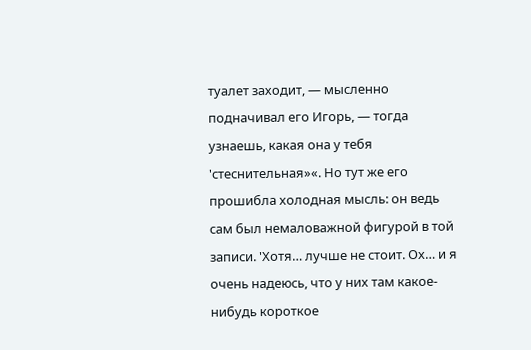туалет заходит, — мысленно подначивал его Игорь, — тогда узнаешь, какая она у тебя 'стеснительная»«. Но тут же его прошибла холодная мысль: он ведь сам был немаловажной фигурой в той записи. 'Хотя… лучше не стоит. Ох… и я очень надеюсь, что у них там какое-нибудь короткое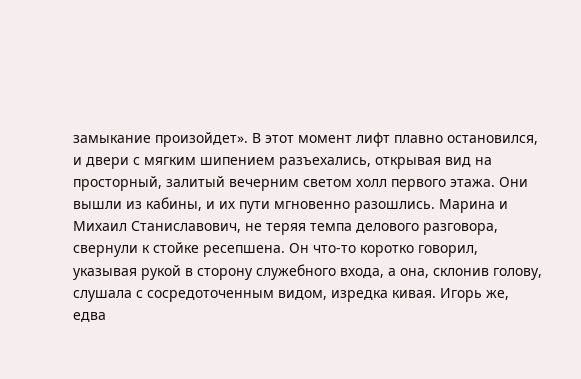замыкание произойдет». В этот момент лифт плавно остановился, и двери с мягким шипением разъехались, открывая вид на просторный, залитый вечерним светом холл первого этажа. Они вышли из кабины, и их пути мгновенно разошлись. Марина и Михаил Станиславович, не теряя темпа делового разговора, свернули к стойке ресепшена. Он что-то коротко говорил, указывая рукой в сторону служебного входа, а она, склонив голову, слушала с сосредоточенным видом, изредка кивая. Игорь же, едва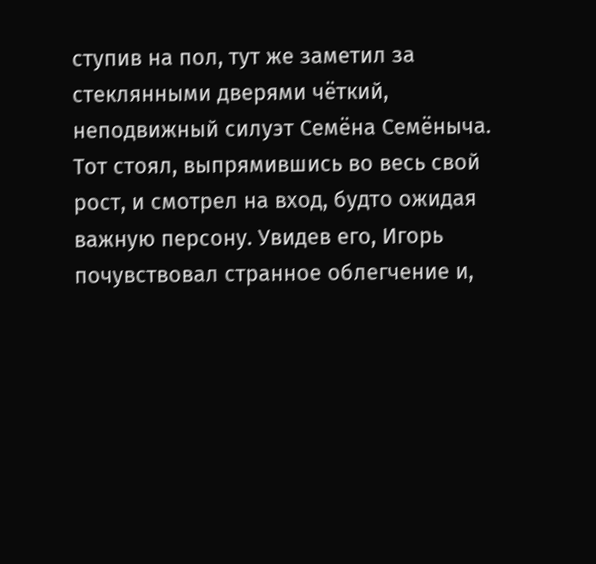ступив на пол, тут же заметил за стеклянными дверями чёткий, неподвижный силуэт Семёна Семёныча. Тот стоял, выпрямившись во весь свой рост, и смотрел на вход, будто ожидая важную персону. Увидев его, Игорь почувствовал странное облегчение и,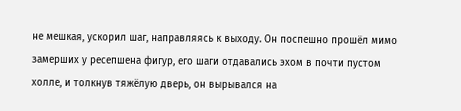не мешкая, ускорил шаг, направляясь к выходу. Он поспешно прошёл мимо замерших у ресепшена фигур, его шаги отдавались эхом в почти пустом холле, и толкнув тяжёлую дверь, он вырывался на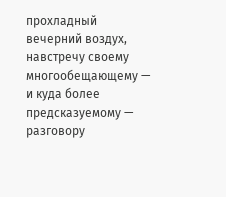прохладный вечерний воздух, навстречу своему многообещающему — и куда более предсказуемому — разговору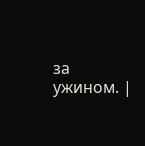за ужином. |